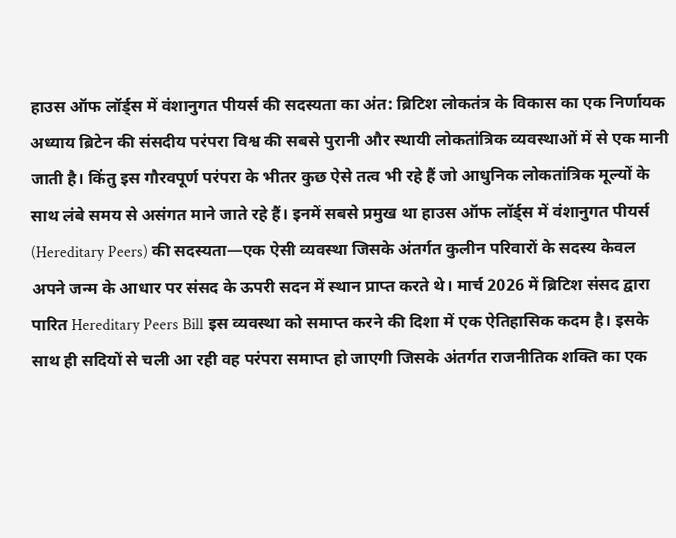हाउस ऑफ लॉर्ड्स में वंशानुगत पीयर्स की सदस्यता का अंत: ब्रिटिश लोकतंत्र के विकास का एक निर्णायक अध्याय ब्रिटेन की संसदीय परंपरा विश्व की सबसे पुरानी और स्थायी लोकतांत्रिक व्यवस्थाओं में से एक मानी जाती है। किंतु इस गौरवपूर्ण परंपरा के भीतर कुछ ऐसे तत्व भी रहे हैं जो आधुनिक लोकतांत्रिक मूल्यों के साथ लंबे समय से असंगत माने जाते रहे हैं। इनमें सबसे प्रमुख था हाउस ऑफ लॉर्ड्स में वंशानुगत पीयर्स (Hereditary Peers) की सदस्यता—एक ऐसी व्यवस्था जिसके अंतर्गत कुलीन परिवारों के सदस्य केवल अपने जन्म के आधार पर संसद के ऊपरी सदन में स्थान प्राप्त करते थे। मार्च 2026 में ब्रिटिश संसद द्वारा पारित Hereditary Peers Bill इस व्यवस्था को समाप्त करने की दिशा में एक ऐतिहासिक कदम है। इसके साथ ही सदियों से चली आ रही वह परंपरा समाप्त हो जाएगी जिसके अंतर्गत राजनीतिक शक्ति का एक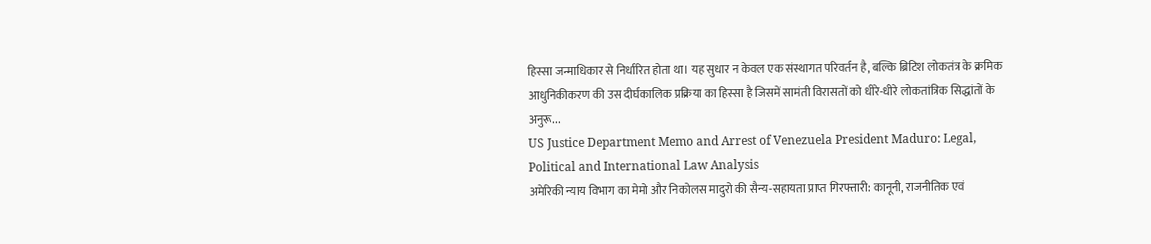हिस्सा जन्माधिकार से निर्धारित होता था। यह सुधार न केवल एक संस्थागत परिवर्तन है, बल्कि ब्रिटिश लोकतंत्र के क्रमिक आधुनिकीकरण की उस दीर्घकालिक प्रक्रिया का हिस्सा है जिसमें सामंती विरासतों को धीरे-धीरे लोकतांत्रिक सिद्धांतों के अनुरू...
US Justice Department Memo and Arrest of Venezuela President Maduro: Legal, Political and International Law Analysis
अमेरिकी न्याय विभाग का मेमो और निकोलस मादुरो की सैन्य-सहायता प्राप्त गिरफ्तारी: कानूनी, राजनीतिक एवं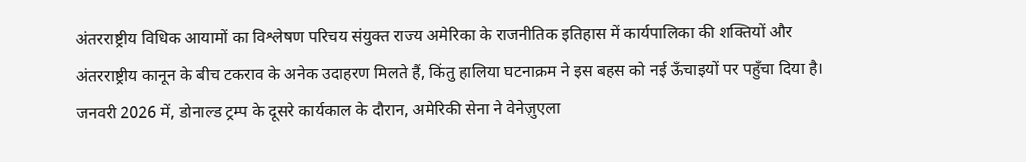अंतरराष्ट्रीय विधिक आयामों का विश्लेषण परिचय संयुक्त राज्य अमेरिका के राजनीतिक इतिहास में कार्यपालिका की शक्तियों और अंतरराष्ट्रीय कानून के बीच टकराव के अनेक उदाहरण मिलते हैं, किंतु हालिया घटनाक्रम ने इस बहस को नई ऊँचाइयों पर पहुँचा दिया है। जनवरी 2026 में, डोनाल्ड ट्रम्प के दूसरे कार्यकाल के दौरान, अमेरिकी सेना ने वेनेज़ुएला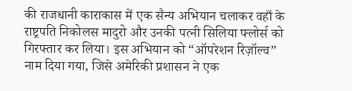की राजधानी काराकास में एक सैन्य अभियान चलाकर वहाँ के राष्ट्रपति निकोलस मादुरो और उनकी पत्नी सिलिया फ्लोर्स को गिरफ्तार कर लिया। इस अभियान को “ऑपरेशन रिज़ॉल्व” नाम दिया गया, जिसे अमेरिकी प्रशासन ने एक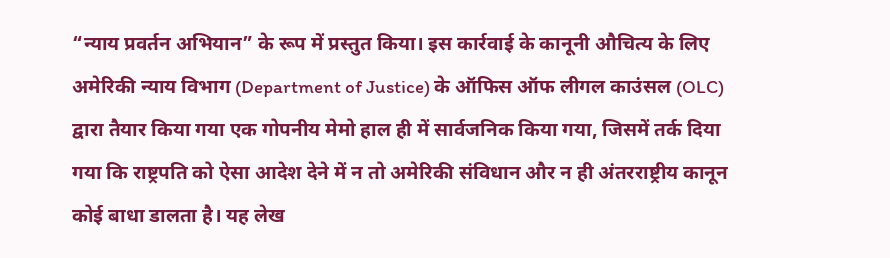“न्याय प्रवर्तन अभियान” के रूप में प्रस्तुत किया। इस कार्रवाई के कानूनी औचित्य के लिए अमेरिकी न्याय विभाग (Department of Justice) के ऑफिस ऑफ लीगल काउंसल (OLC) द्वारा तैयार किया गया एक गोपनीय मेमो हाल ही में सार्वजनिक किया गया, जिसमें तर्क दिया गया कि राष्ट्रपति को ऐसा आदेश देने में न तो अमेरिकी संविधान और न ही अंतरराष्ट्रीय कानून कोई बाधा डालता है। यह लेख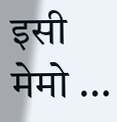इसी मेमो ...